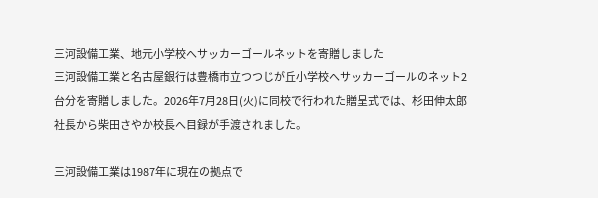三河設備工業、地元小学校へサッカーゴールネットを寄贈しました
三河設備工業と名古屋銀行は豊橋市立つつじが丘小学校へサッカーゴールのネット2台分を寄贈しました。2026年7月28日(火)に同校で行われた贈呈式では、杉田伸太郎社長から柴田さやか校長へ目録が手渡されました。

三河設備工業は1987年に現在の拠点で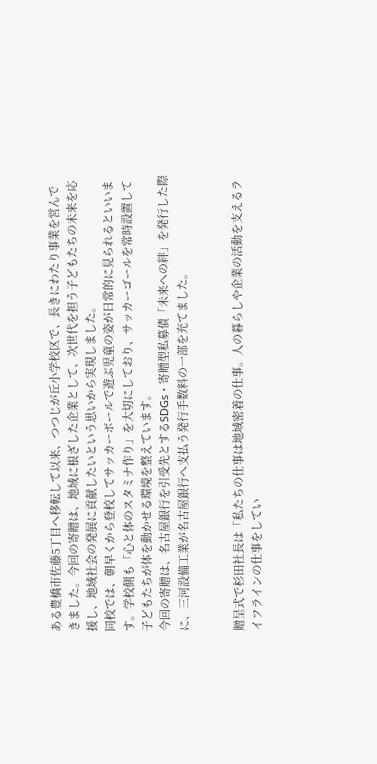ある豊橋市佐藤5丁目へ移転して以来、つつじが丘小学校区で、長きにわたり事業を営んできました。今回の寄贈は、地域に根ざした企業として、次世代を担う子どもたちの未来を応援し、地域社会の発展に貢献したいという思いから実現しました。
同校では、朝早くから登校してサッカーボールで遊ぶ児童の姿が日常的に見られるといいます。学校側も「心と体のスタミナ作り」を大切にしており、サッカーゴールを常時設置して子どもたちが体を動かせる環境を整えています。
今回の寄贈は、名古屋銀行を引受先とするSDGs・寄贈型私募債「未来への絆」を発行した際に、三河設備工業が名古屋銀行へ支払う発行手数料の一部を充てました。


贈呈式で杉田社長は「私たちの仕事は地域密着の仕事。人の暮らしや企業の活動を支えるライフラインの仕事をしてい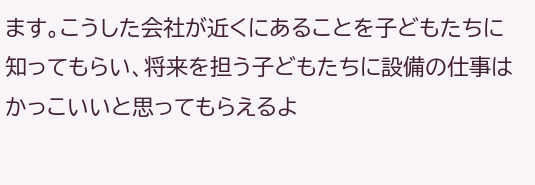ます。こうした会社が近くにあることを子どもたちに知ってもらい、将来を担う子どもたちに設備の仕事はかっこいいと思ってもらえるよ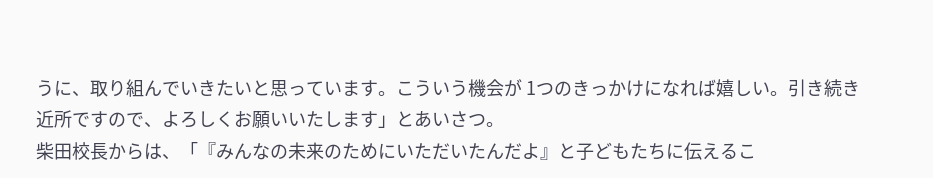うに、取り組んでいきたいと思っています。こういう機会が 1つのきっかけになれば嬉しい。引き続き近所ですので、よろしくお願いいたします」とあいさつ。
柴田校長からは、「『みんなの未来のためにいただいたんだよ』と子どもたちに伝えるこ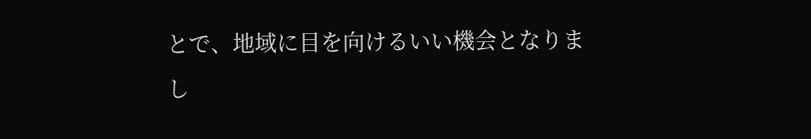とで、地域に目を向けるいい機会となりまし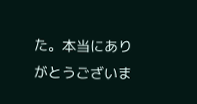た。本当にありがとうございま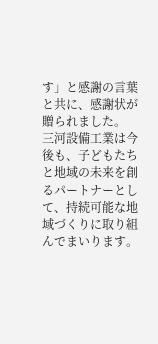す」と感謝の言葉と共に、感謝状が贈られました。
三河設備工業は今後も、子どもたちと地域の未来を創るパートナーとして、持続可能な地域づくりに取り組んでまいります。